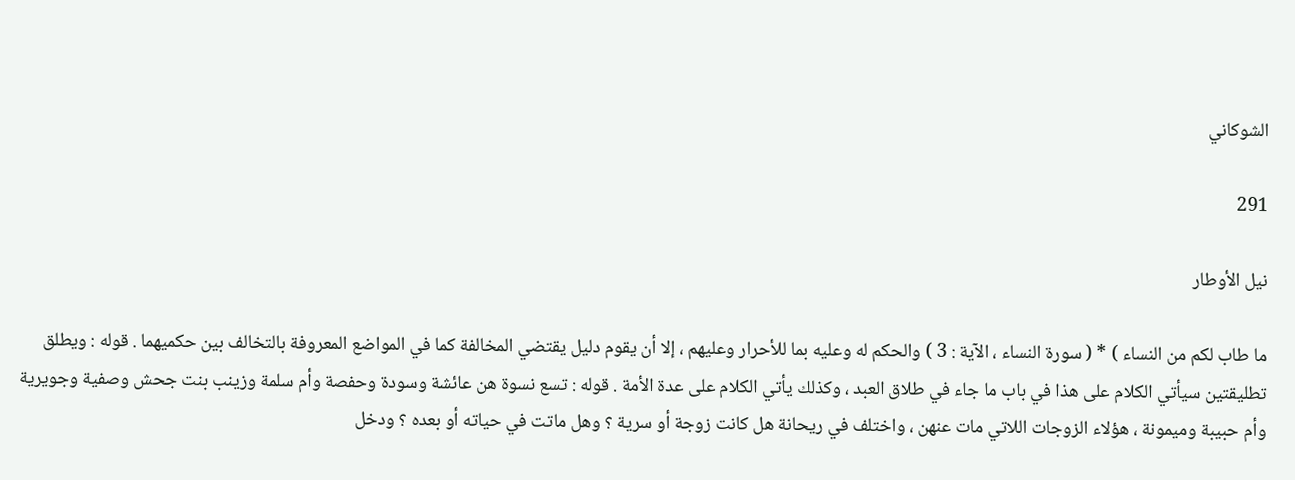الشوكاني

291

نيل الأوطار

ما طاب لكم من النساء ) * ( سورة النساء ، الآية : 3 ) والحكم له وعليه بما للأحرار وعليهم ، إلا أن يقوم دليل يقتضي المخالفة كما في المواضع المعروفة بالتخالف بين حكميهما . قوله : ويطلق تطليقتين سيأتي الكلام على هذا في باب ما جاء في طلاق العبد ، وكذلك يأتي الكلام على عدة الأمة . قوله : تسع نسوة هن عائشة وسودة وحفصة وأم سلمة وزينب بنت جحش وصفية وجويرية وأم حبيبة وميمونة ، هؤلاء الزوجات اللاتي مات عنهن ، واختلف في ريحانة هل كانت زوجة أو سرية ؟ وهل ماتت في حياته أو بعده ؟ ودخل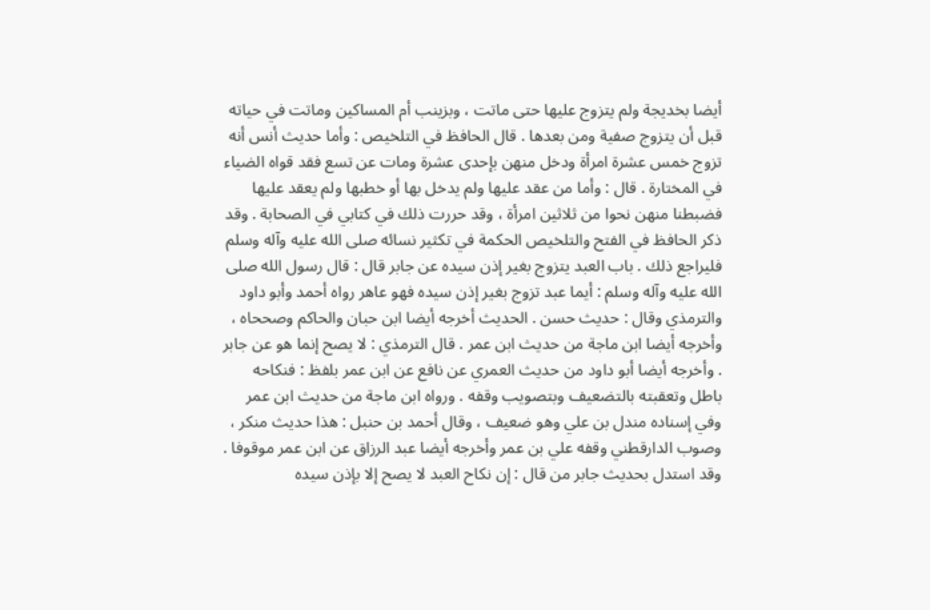أيضا بخديجة ولم يتزوج عليها حتى ماتت ، وبزينب أم المساكين وماتت في حياته قبل أن يتزوج صفية ومن بعدها . قال الحافظ في التلخيص : وأما حديث أنس أنه تزوج خمس عشرة امرأة ودخل منهن بإحدى عشرة ومات عن تسع فقد قواه الضياء في المختارة . قال : وأما من عقد عليها ولم يدخل بها أو خطبها ولم يعقد عليها فضبطنا منهن نحوا من ثلاثين امرأة ، وقد حررت ذلك في كتابي في الصحابة . وقد ذكر الحافظ في الفتح والتلخيص الحكمة في تكثير نسائه صلى الله عليه وآله وسلم فليراجع ذلك . باب العبد يتزوج بغير إذن سيده عن جابر قال : قال رسول الله صلى الله عليه وآله وسلم : أيما عبد تزوج بغير إذن سيده فهو عاهر رواه أحمد وأبو داود والترمذي وقال : حديث حسن . الحديث أخرجه أيضا ابن حبان والحاكم وصححاه ، وأخرجه أيضا ابن ماجة من حديث ابن عمر . قال الترمذي : لا يصح إنما هو عن جابر . وأخرجه أيضا أبو داود من حديث العمري عن نافع عن ابن عمر بلفظ : فنكاحه باطل وتعقبته بالتضعيف وبتصويب وقفه . ورواه ابن ماجة من حديث ابن عمر وفي إسناده مندل بن علي وهو ضعيف ، وقال أحمد بن حنبل : هذا حديث منكر ، وصوب الدارقطني وقفه علي بن عمر وأخرجه أيضا عبد الرزاق عن ابن عمر موقوفا . وقد استدل بحديث جابر من قال : إن نكاح العبد لا يصح إلا بإذن سيده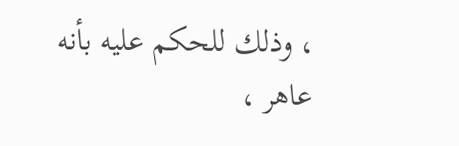، وذلك للحكم عليه بأنه عاهر ،